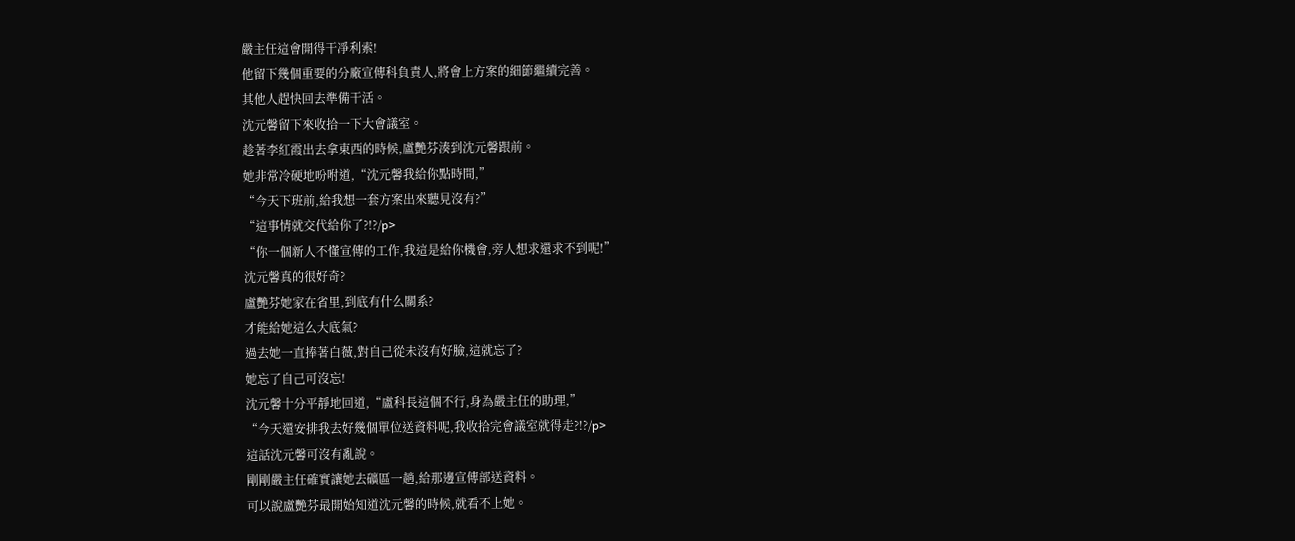嚴主任這會開得干凈利索!
他留下幾個重要的分廠宣傳科負責人,將會上方案的細節繼續完善。
其他人趕快回去準備干活。
沈元馨留下來收拾一下大會議室。
趁著李紅霞出去拿東西的時候,盧艷芬湊到沈元馨跟前。
她非常冷硬地吩咐道,“沈元馨我給你點時間,”
“今天下班前,給我想一套方案出來聽見沒有?”
“這事情就交代給你了?!?/p>
“你一個新人不懂宣傳的工作,我這是給你機會,旁人想求還求不到呢!”
沈元馨真的很好奇?
盧艷芬她家在省里,到底有什么關系?
才能給她這么大底氣?
過去她一直捧著白薇,對自己從未沒有好臉,這就忘了?
她忘了自己可沒忘!
沈元馨十分平靜地回道,“盧科長這個不行,身為嚴主任的助理,”
“今天還安排我去好幾個單位送資料呢,我收拾完會議室就得走?!?/p>
這話沈元馨可沒有亂說。
剛剛嚴主任確實讓她去礦區一趟,給那邊宣傳部送資料。
可以說盧艷芬最開始知道沈元馨的時候,就看不上她。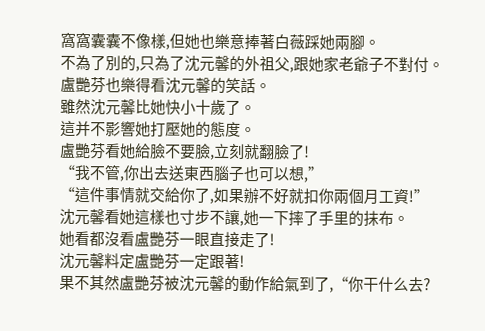窩窩囊囊不像樣,但她也樂意捧著白薇踩她兩腳。
不為了別的,只為了沈元馨的外祖父,跟她家老爺子不對付。
盧艷芬也樂得看沈元馨的笑話。
雖然沈元馨比她快小十歲了。
這并不影響她打壓她的態度。
盧艷芬看她給臉不要臉,立刻就翻臉了!
“我不管,你出去送東西腦子也可以想,”
“這件事情就交給你了,如果辦不好就扣你兩個月工資!”
沈元馨看她這樣也寸步不讓,她一下摔了手里的抹布。
她看都沒看盧艷芬一眼直接走了!
沈元馨料定盧艷芬一定跟著!
果不其然盧艷芬被沈元馨的動作給氣到了,“你干什么去?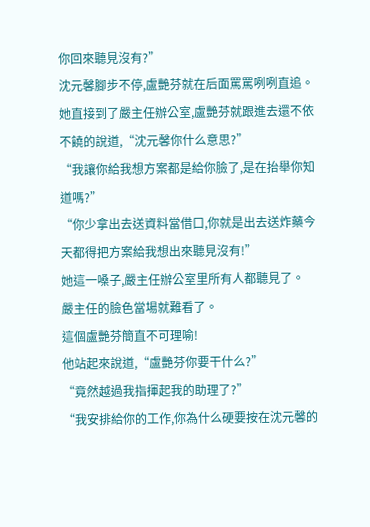你回來聽見沒有?”
沈元馨腳步不停,盧艷芬就在后面罵罵咧咧直追。
她直接到了嚴主任辦公室,盧艷芬就跟進去還不依不饒的說道,“沈元馨你什么意思?”
“我讓你給我想方案都是給你臉了,是在抬舉你知道嗎?”
“你少拿出去送資料當借口,你就是出去送炸藥今天都得把方案給我想出來聽見沒有!”
她這一嗓子,嚴主任辦公室里所有人都聽見了。
嚴主任的臉色當場就難看了。
這個盧艷芬簡直不可理喻!
他站起來說道,“盧艷芬你要干什么?”
“竟然越過我指揮起我的助理了?”
“我安排給你的工作,你為什么硬要按在沈元馨的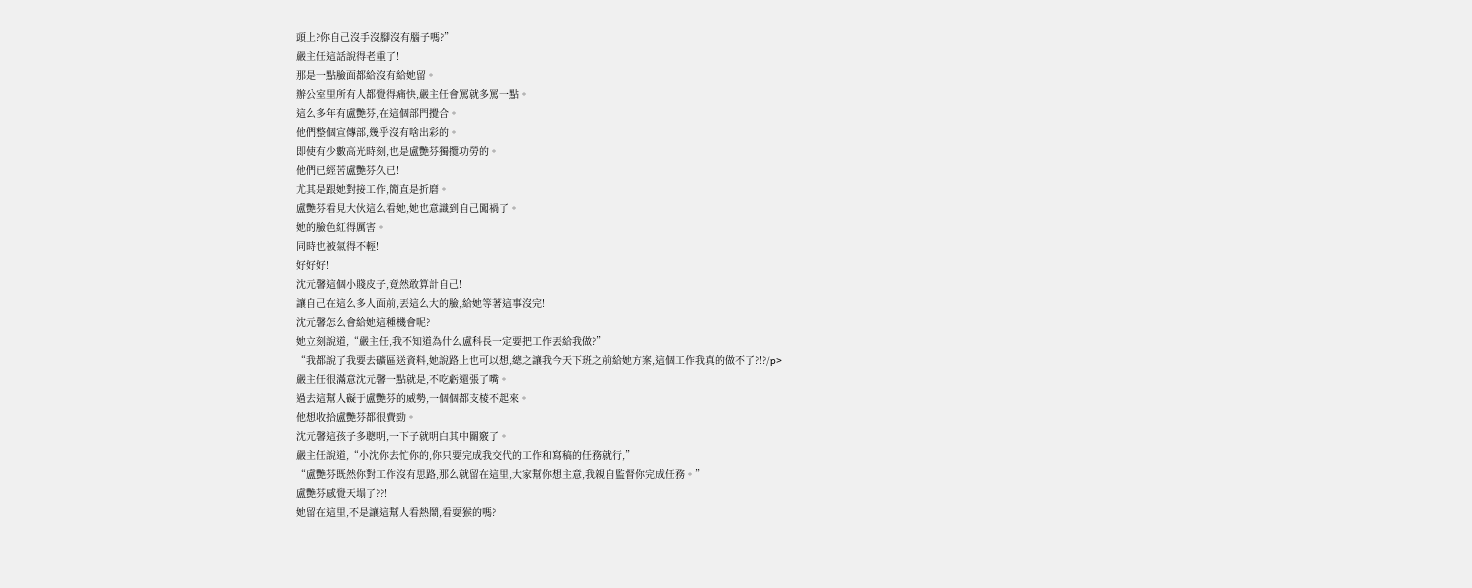頭上?你自己沒手沒腳沒有腦子嗎?”
嚴主任這話說得老重了!
那是一點臉面都給沒有給她留。
辦公室里所有人都覺得痛快,嚴主任會罵就多罵一點。
這么多年有盧艷芬,在這個部門攪合。
他們整個宣傳部,幾乎沒有啥出彩的。
即使有少數高光時刻,也是盧艷芬獨攬功勞的。
他們已經苦盧艷芬久已!
尤其是跟她對接工作,簡直是折磨。
盧艷芬看見大伙這么看她,她也意識到自己闖禍了。
她的臉色紅得厲害。
同時也被氣得不輕!
好好好!
沈元馨這個小賤皮子,竟然敢算計自己!
讓自己在這么多人面前,丟這么大的臉,給她等著這事沒完!
沈元馨怎么會給她這種機會呢?
她立刻說道,“嚴主任,我不知道為什么盧科長一定要把工作丟給我做?”
“我都說了我要去礦區送資料,她說路上也可以想,總之讓我今天下班之前給她方案,這個工作我真的做不了?!?/p>
嚴主任很滿意沈元馨一點就是,不吃虧還張了嘴。
過去這幫人礙于盧艷芬的威勢,一個個都支棱不起來。
他想收拾盧艷芬都很費勁。
沈元馨這孩子多聰明,一下子就明白其中關竅了。
嚴主任說道,“小沈你去忙你的,你只要完成我交代的工作和寫稿的任務就行,”
“盧艷芬既然你對工作沒有思路,那么就留在這里,大家幫你想主意,我親自監督你完成任務。”
盧艷芬感覺天塌了??!
她留在這里,不是讓這幫人看熱鬧,看耍猴的嗎?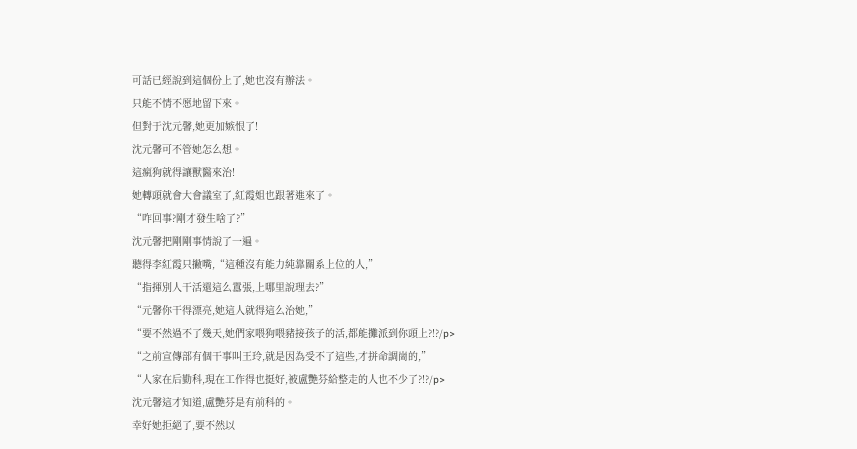可話已經說到這個份上了,她也沒有辦法。
只能不情不愿地留下來。
但對于沈元馨,她更加嫉恨了!
沈元馨可不管她怎么想。
這瘋狗就得讓獸醫來治!
她轉頭就會大會議室了,紅霞姐也跟著進來了。
“咋回事?剛才發生啥了?”
沈元馨把剛剛事情說了一遍。
聽得李紅霞只撇嘴,“這種沒有能力純靠關系上位的人,”
“指揮別人干活還這么囂張,上哪里說理去?”
“元馨你干得漂亮,她這人就得這么治她,”
“要不然過不了幾天,她們家喂狗喂豬接孩子的活,都能攤派到你頭上?!?/p>
“之前宣傳部有個干事叫王玲,就是因為受不了這些,才拼命調崗的,”
“人家在后勤科,現在工作得也挺好,被盧艷芬給整走的人也不少了?!?/p>
沈元馨這才知道,盧艷芬是有前科的。
幸好她拒絕了,要不然以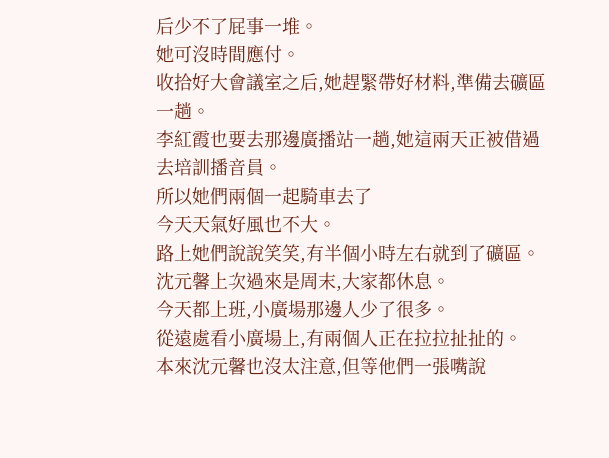后少不了屁事一堆。
她可沒時間應付。
收拾好大會議室之后,她趕緊帶好材料,準備去礦區一趟。
李紅霞也要去那邊廣播站一趟,她這兩天正被借過去培訓播音員。
所以她們兩個一起騎車去了
今天天氣好風也不大。
路上她們說說笑笑,有半個小時左右就到了礦區。
沈元馨上次過來是周末,大家都休息。
今天都上班,小廣場那邊人少了很多。
從遠處看小廣場上,有兩個人正在拉拉扯扯的。
本來沈元馨也沒太注意,但等他們一張嘴說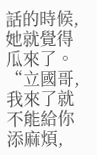話的時候,她就覺得瓜來了。
“立國哥,我來了就不能給你添麻煩,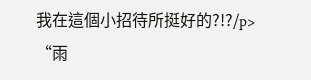我在這個小招待所挺好的?!?/p>
“雨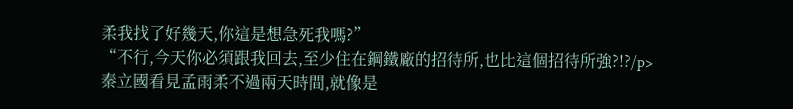柔我找了好幾天,你這是想急死我嗎?”
“不行,今天你必須跟我回去,至少住在鋼鐵廠的招待所,也比這個招待所強?!?/p>
秦立國看見孟雨柔不過兩天時間,就像是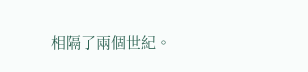相隔了兩個世紀。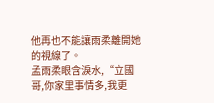他再也不能讓雨柔離開她的視線了。
孟雨柔眼含淚水,“立國哥,你家里事情多,我更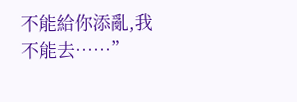不能給你添亂,我不能去……”